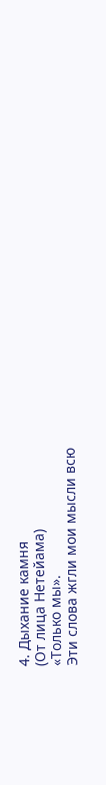4. Дыхание камня
(От лица Нетейама)
«Только мы».
Эти слова жгли мои мысли всю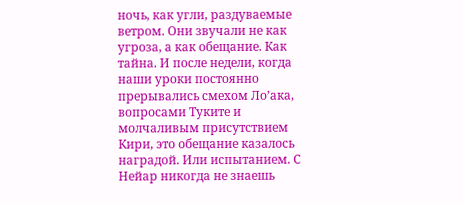ночь, как угли, раздуваемые ветром. Они звучали не как угроза, а как обещание. Как тайна. И после недели, когда наши уроки постоянно прерывались смехом Ло’ака, вопросами Туките и молчаливым присутствием Кири, это обещание казалось наградой. Или испытанием. С Нейар никогда не знаешь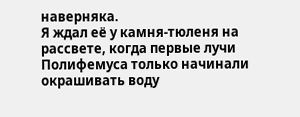наверняка.
Я ждал её у камня-тюленя на рассвете, когда первые лучи Полифемуса только начинали окрашивать воду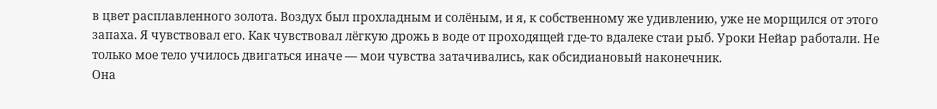в цвет расплавленного золота. Воздух был прохладным и солёным, и я, к собственному же удивлению, уже не морщился от этого запаха. Я чувствовал его. Как чувствовал лёгкую дрожь в воде от проходящей где-то вдалеке стаи рыб. Уроки Нейар работали. Не только мое тело училось двигаться иначе — мои чувства затачивались, как обсидиановый наконечник.
Она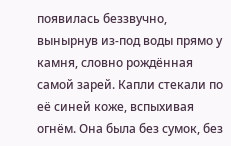появилась беззвучно, вынырнув из-под воды прямо у камня, словно рождённая самой зарей. Капли стекали по её синей коже, вспыхивая огнём. Она была без сумок, без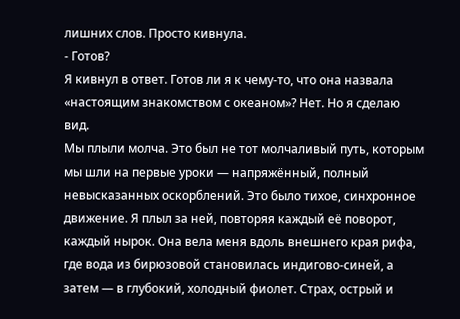лишних слов. Просто кивнула.
- Готов?
Я кивнул в ответ. Готов ли я к чему-то, что она назвала «настоящим знакомством с океаном»? Нет. Но я сделаю вид.
Мы плыли молча. Это был не тот молчаливый путь, которым мы шли на первые уроки — напряжённый, полный невысказанных оскорблений. Это было тихое, синхронное движение. Я плыл за ней, повторяя каждый её поворот, каждый нырок. Она вела меня вдоль внешнего края рифа, где вода из бирюзовой становилась индигово-синей, а затем — в глубокий, холодный фиолет. Страх, острый и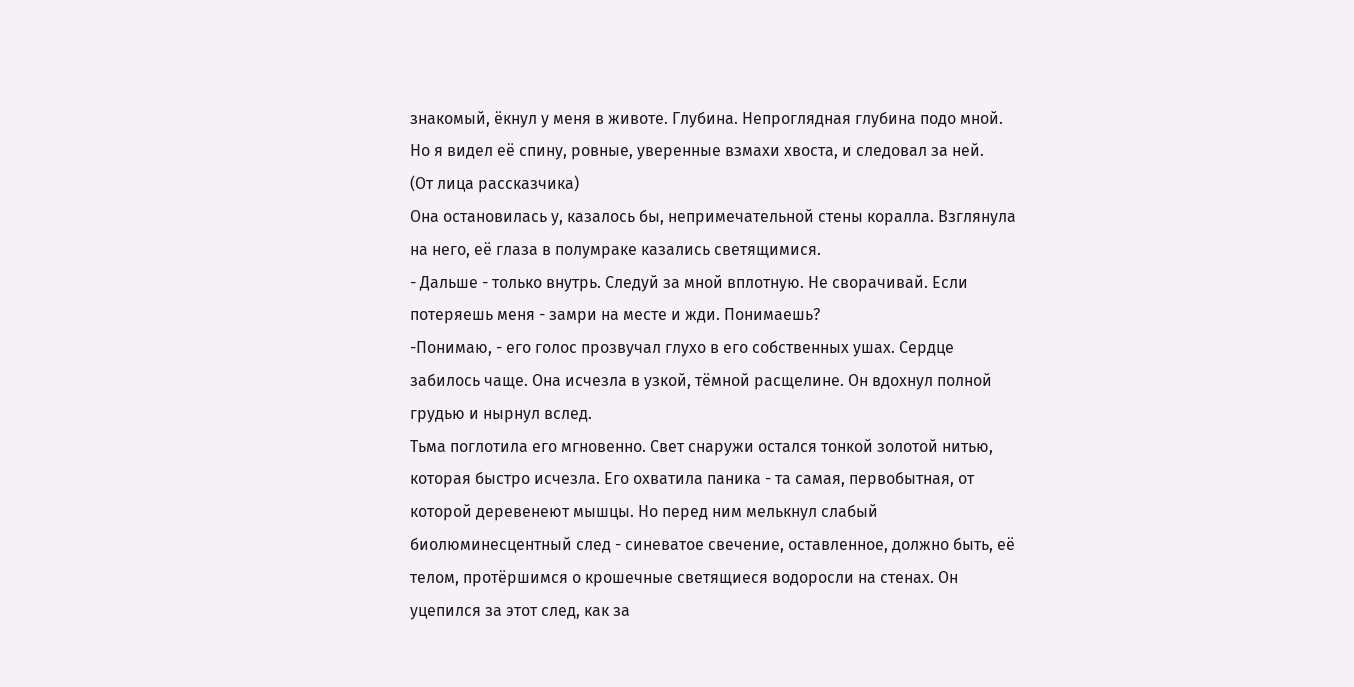знакомый, ёкнул у меня в животе. Глубина. Непроглядная глубина подо мной. Но я видел её спину, ровные, уверенные взмахи хвоста, и следовал за ней.
(От лица рассказчика)
Она остановилась у, казалось бы, непримечательной стены коралла. Взглянула на него, её глаза в полумраке казались светящимися.
- Дальше - только внутрь. Следуй за мной вплотную. Не сворачивай. Если потеряешь меня - замри на месте и жди. Понимаешь?
-Понимаю, - его голос прозвучал глухо в его собственных ушах. Сердце забилось чаще. Она исчезла в узкой, тёмной расщелине. Он вдохнул полной грудью и нырнул вслед.
Тьма поглотила его мгновенно. Свет снаружи остался тонкой золотой нитью, которая быстро исчезла. Его охватила паника - та самая, первобытная, от которой деревенеют мышцы. Но перед ним мелькнул слабый биолюминесцентный след - синеватое свечение, оставленное, должно быть, её телом, протёршимся о крошечные светящиеся водоросли на стенах. Он уцепился за этот след, как за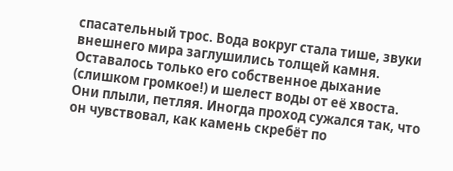спасательный трос. Вода вокруг стала тише, звуки внешнего мира заглушились толщей камня. Оставалось только его собственное дыхание (слишком громкое!) и шелест воды от её хвоста.
Они плыли, петляя. Иногда проход сужался так, что он чувствовал, как камень скребёт по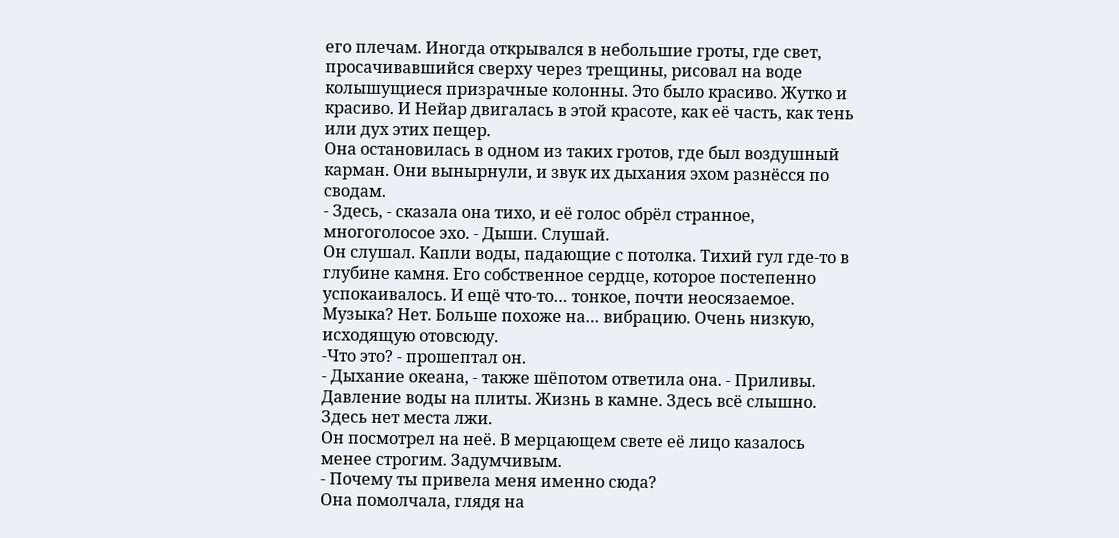его плечам. Иногда открывался в небольшие гроты, где свет, просачивавшийся сверху через трещины, рисовал на воде колышущиеся призрачные колонны. Это было красиво. Жутко и красиво. И Нейар двигалась в этой красоте, как её часть, как тень или дух этих пещер.
Она остановилась в одном из таких гротов, где был воздушный карман. Они вынырнули, и звук их дыхания эхом разнёсся по сводам.
- Здесь, - сказала она тихо, и её голос обрёл странное, многоголосое эхо. - Дыши. Слушай.
Он слушал. Капли воды, падающие с потолка. Тихий гул где-то в глубине камня. Его собственное сердце, которое постепенно успокаивалось. И ещё что-то… тонкое, почти неосязаемое. Музыка? Нет. Больше похоже на… вибрацию. Очень низкую, исходящую отовсюду.
-Что это? - прошептал он.
- Дыхание океана, - также шёпотом ответила она. - Приливы. Давление воды на плиты. Жизнь в камне. Здесь всё слышно. Здесь нет места лжи.
Он посмотрел на неё. В мерцающем свете её лицо казалось менее строгим. Задумчивым.
- Почему ты привела меня именно сюда?
Она помолчала, глядя на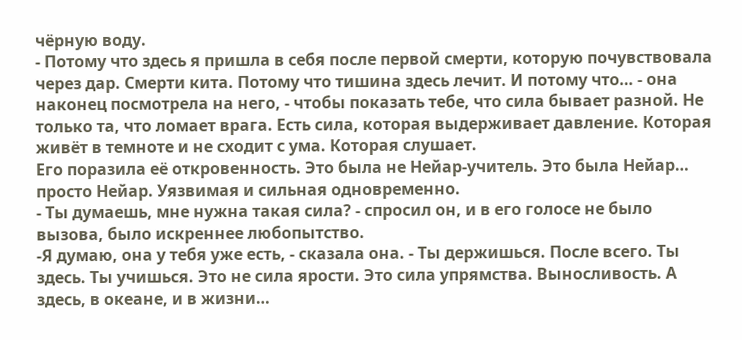чёрную воду.
- Потому что здесь я пришла в себя после первой смерти, которую почувствовала через дар. Смерти кита. Потому что тишина здесь лечит. И потому что… - она наконец посмотрела на него, - чтобы показать тебе, что сила бывает разной. Не только та, что ломает врага. Есть сила, которая выдерживает давление. Которая живёт в темноте и не сходит с ума. Которая слушает.
Его поразила её откровенность. Это была не Нейар-учитель. Это была Нейар… просто Нейар. Уязвимая и сильная одновременно.
- Ты думаешь, мне нужна такая сила? - спросил он, и в его голосе не было вызова, было искреннее любопытство.
-Я думаю, она у тебя уже есть, - сказала она. - Ты держишься. После всего. Ты здесь. Ты учишься. Это не сила ярости. Это сила упрямства. Выносливость. А здесь, в океане, и в жизни…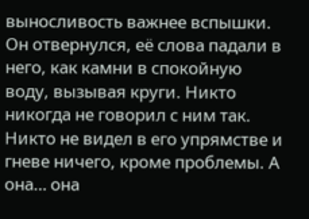выносливость важнее вспышки.
Он отвернулся, её слова падали в него, как камни в спокойную воду, вызывая круги. Никто никогда не говорил с ним так. Никто не видел в его упрямстве и гневе ничего, кроме проблемы. А она… она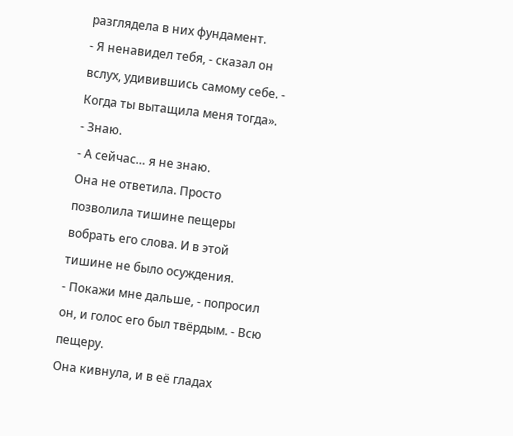разглядела в них фундамент.
- Я ненавидел тебя, - сказал он вслух, удивившись самому себе. - Когда ты вытащила меня тогда».
- Знаю.
- А сейчас… я не знаю.
Она не ответила. Просто позволила тишине пещеры вобрать его слова. И в этой тишине не было осуждения.
- Покажи мне дальше, - попросил он, и голос его был твёрдым. - Всю пещеру.
Она кивнула, и в её гладах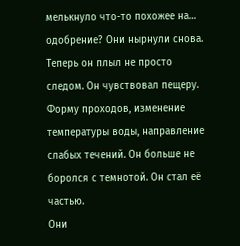мелькнуло что-то похожее на… одобрение? Они нырнули снова. Теперь он плыл не просто следом. Он чувствовал пещеру. Форму проходов, изменение температуры воды, направление слабых течений. Он больше не боролся с темнотой. Он стал её частью.
Они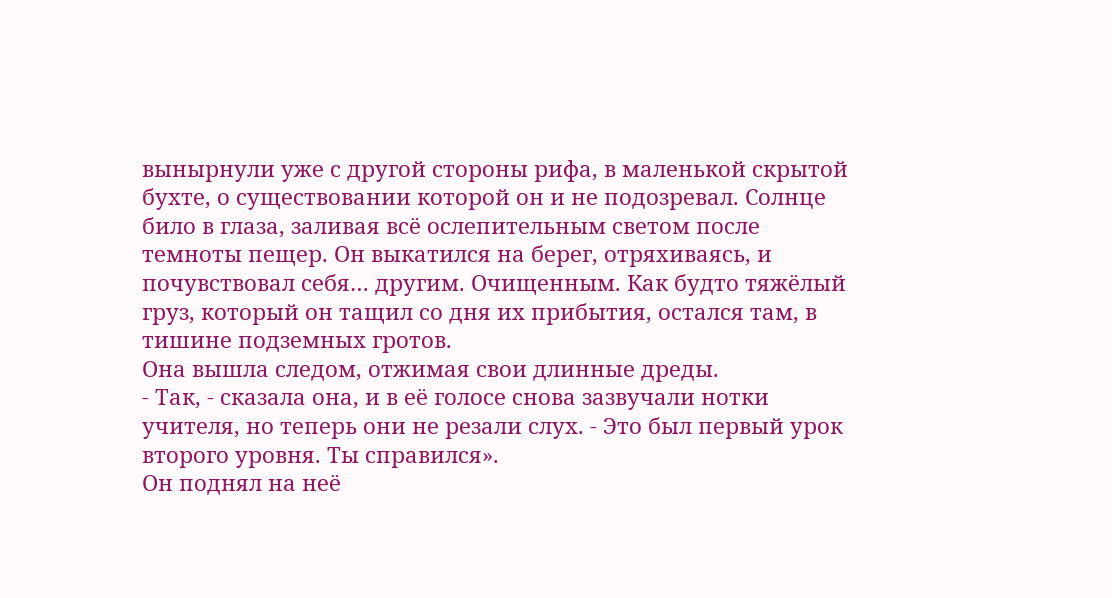вынырнули уже с другой стороны рифа, в маленькой скрытой бухте, о существовании которой он и не подозревал. Солнце било в глаза, заливая всё ослепительным светом после темноты пещер. Он выкатился на берег, отряхиваясь, и почувствовал себя… другим. Очищенным. Как будто тяжёлый груз, который он тащил со дня их прибытия, остался там, в тишине подземных гротов.
Она вышла следом, отжимая свои длинные дреды.
- Так, - сказала она, и в её голосе снова зазвучали нотки учителя, но теперь они не резали слух. - Это был первый урок второго уровня. Ты справился».
Он поднял на неё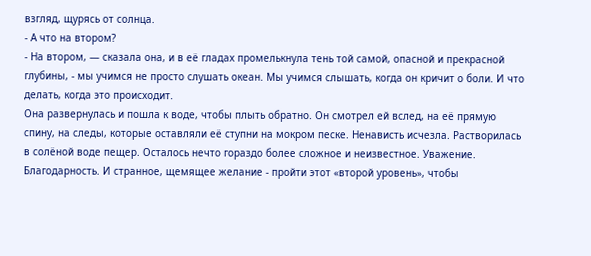взгляд, щурясь от солнца.
- А что на втором?
- На втором, — сказала она, и в её гладах промелькнула тень той самой, опасной и прекрасной глубины, - мы учимся не просто слушать океан. Мы учимся слышать, когда он кричит о боли. И что делать, когда это происходит.
Она развернулась и пошла к воде, чтобы плыть обратно. Он смотрел ей вслед, на её прямую спину, на следы, которые оставляли её ступни на мокром песке. Ненависть исчезла. Растворилась в солёной воде пещер. Осталось нечто гораздо более сложное и неизвестное. Уважение. Благодарность. И странное, щемящее желание - пройти этот «второй уровень», чтобы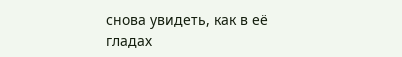снова увидеть, как в её гладах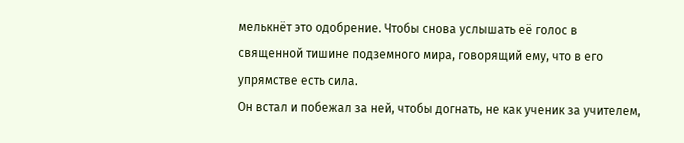мелькнёт это одобрение. Чтобы снова услышать её голос в священной тишине подземного мира, говорящий ему, что в его упрямстве есть сила.
Он встал и побежал за ней, чтобы догнать, не как ученик за учителем,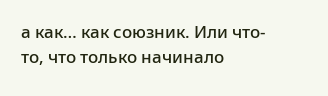а как… как союзник. Или что-то, что только начинало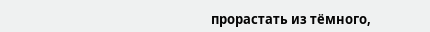прорастать из тёмного,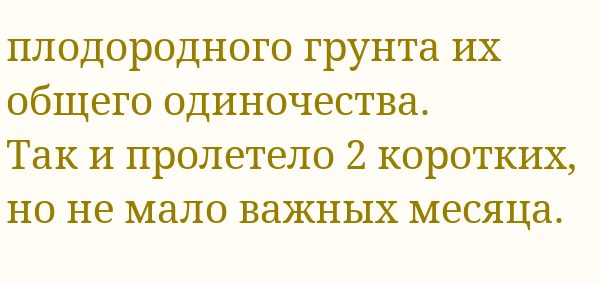плодородного грунта их общего одиночества.
Так и пролетело 2 коротких, но не мало важных месяца.